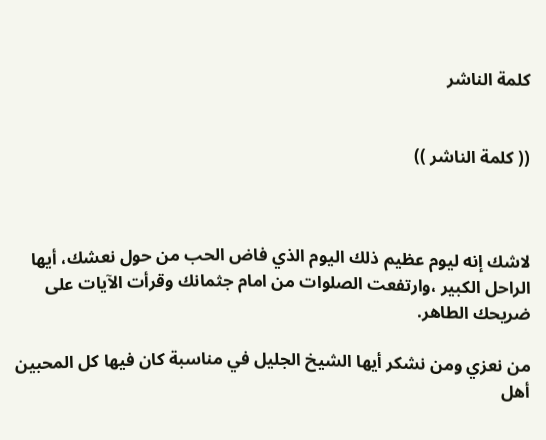كلمة الناشر


(( كلمة الناشر ))



لاشك إنه ليوم عظيم ذلك اليوم الذي فاض الحب من حول نعشك، أيها الراحل الكبير ،وارتفعت الصلوات من امام جثمانك وقرأت الآيات على ضريحك الطاهر.

من نعزي ومن نشكر أيها الشيخ الجليل في مناسبة كان فيها كل المحبين أهل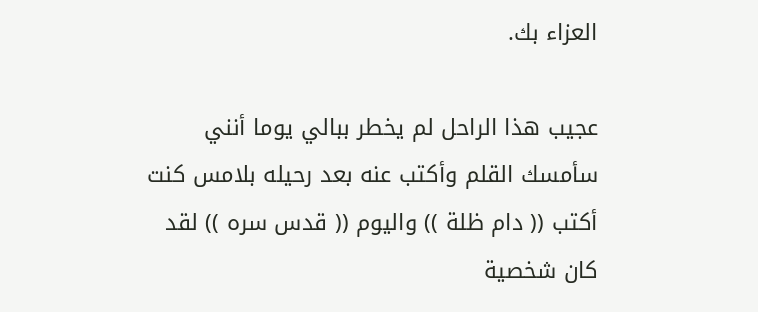العزاء بك.

عجيب هذا الراحل لم يخطر ببالي يوما أنني سأمسك القلم وأكتب عنه بعد رحيله بلامس كنت أكتب (( دام ظلة )) واليوم (( قدس سره )) لقد كان شخصية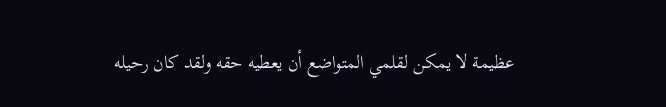عظيمة لا يمكن لقلمي المتواضع أن يعطيه حقه ولقد كان رحيله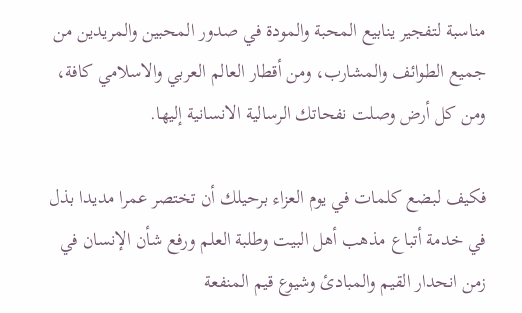مناسبة لتفجير ينابيع المحبة والمودة في صدور المحبين والمريدين من جميع الطوائف والمشارب، ومن أقطار العالم العربي والاسلامي كافة، ومن كل أرض وصلت نفحاتك الرسالية الانسانية إليها.

فكيف لبضع كلمات في يوم العزاء برحيلك أن تختصر عمرا مديدا بذل في خدمة أتباع مذهب أهل البيت وطلبة العلم ورفع شأن الإنسان في زمن انحدار القيم والمبادئ وشيوع قيم المنفعة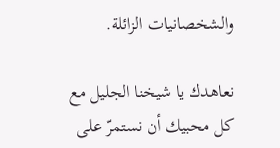والشخصانيات الزائلة.

نعاهدك يا شيخنا الجليل مع كل محبيك أن نستمرّ على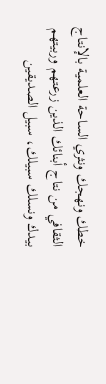خطك ونهجك ونثري الساحة العلمية بالإنتاج الثقافي من نتاج أبنائك الذين زرعتهم وربيتهم بيدك ونسلك سبيلك، سبيل الصديقين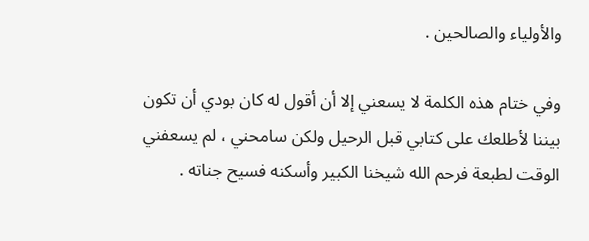والأولياء والصالحين .

وفي ختام هذه الكلمة لا يسعني إلا أن أقول له كان بودي أن تكون بيننا لأطلعك على كتابي قبل الرحيل ولكن سامحني ، لم يسعفني الوقت لطبعة فرحم الله شيخنا الكبير وأسكنه فسيح جناته .